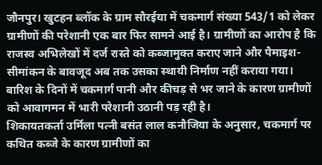जौनपुर। खुटहन ब्लॉक के ग्राम सौरईया में चकमार्ग संख्या 543/1 को लेकर ग्रामीणों की परेशानी एक बार फिर सामने आई है। ग्रामीणों का आरोप है कि राजस्व अभिलेखों में दर्ज रास्ते को कब्जामुक्त कराए जाने और पैमाइश-सीमांकन के बावजूद अब तक उसका स्थायी निर्माण नहीं कराया गया। बारिश के दिनों में चकमार्ग पानी और कीचड़ से भर जाने के कारण ग्रामीणों को आवागमन में भारी परेशानी उठानी पड़ रही है।
शिकायतकर्ता उर्मिला पत्नी बसंत लाल कनौजिया के अनुसार, चकमार्ग पर कथित कब्जे के कारण ग्रामीणों का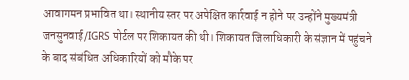आवागमन प्रभावित था। स्थानीय स्तर पर अपेक्षित कार्रवाई न होने पर उन्होंने मुख्यमंत्री जनसुनवाई/IGRS पोर्टल पर शिकायत की थी। शिकायत जिलाधिकारी के संज्ञान में पहुंचने के बाद संबंधित अधिकारियों को मौके पर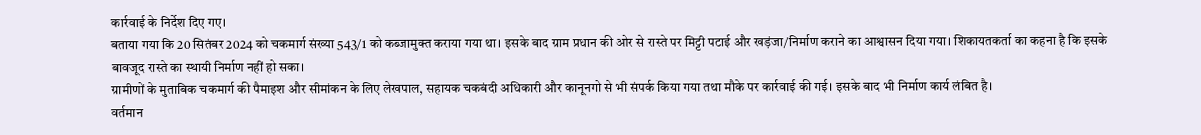कार्रवाई के निर्देश दिए गए।
बताया गया कि 20 सितंबर 2024 को चकमार्ग संख्या 543/1 को कब्जामुक्त कराया गया था। इसके बाद ग्राम प्रधान की ओर से रास्ते पर मिट्टी पटाई और खड़ंजा/निर्माण कराने का आश्वासन दिया गया। शिकायतकर्ता का कहना है कि इसके बावजूद रास्ते का स्थायी निर्माण नहीं हो सका।
ग्रामीणों के मुताबिक चकमार्ग की पैमाइश और सीमांकन के लिए लेखपाल, सहायक चकबंदी अधिकारी और कानूनगो से भी संपर्क किया गया तथा मौके पर कार्रवाई की गई। इसके बाद भी निर्माण कार्य लंबित है।
वर्तमान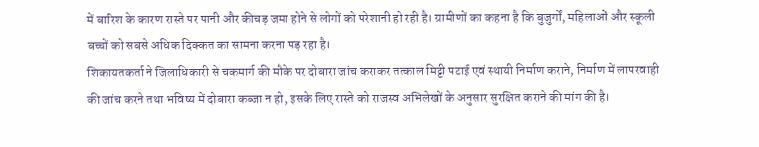में बारिश के कारण रास्ते पर पानी और कीचड़ जमा होने से लोगों को परेशानी हो रही है। ग्रामीणों का कहना है कि बुजुर्गों, महिलाओं और स्कूली बच्चों को सबसे अधिक दिक्कत का सामना करना पड़ रहा है।
शिकायतकर्ता ने जिलाधिकारी से चकमार्ग की मौके पर दोबारा जांच कराकर तत्काल मिट्टी पटाई एवं स्थायी निर्माण कराने, निर्माण में लापरवाही की जांच करने तथा भविष्य में दोबारा कब्जा न हो, इसके लिए रास्ते को राजस्व अभिलेखों के अनुसार सुरक्षित कराने की मांग की है।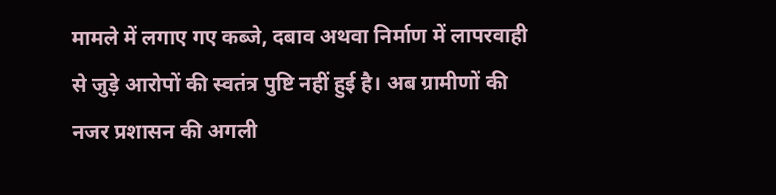मामले में लगाए गए कब्जे, दबाव अथवा निर्माण में लापरवाही से जुड़े आरोपों की स्वतंत्र पुष्टि नहीं हुई है। अब ग्रामीणों की नजर प्रशासन की अगली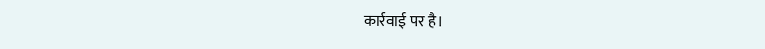कार्रवाई पर है।